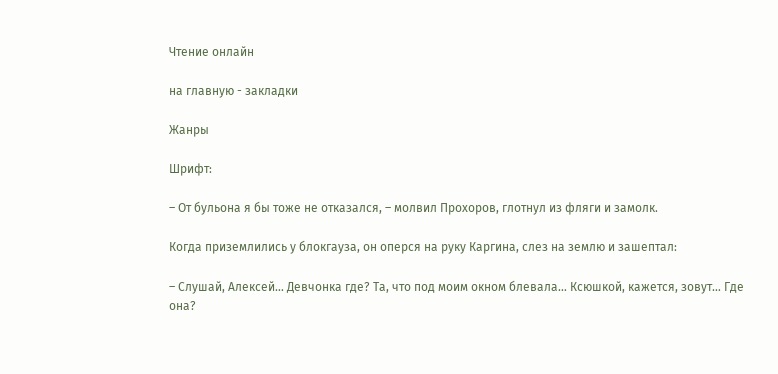Чтение онлайн

на главную - закладки

Жанры

Шрифт:

– От бульона я бы тоже не отказался, – молвил Прохоров, глотнул из фляги и замолк.

Когда приземлились у блокгауза, он оперся на руку Каргина, слез на землю и зашептал:

– Слушай, Алексей… Девчонка где? Та, что под моим окном блевала… Ксюшкой, кажется, зовут… Где она?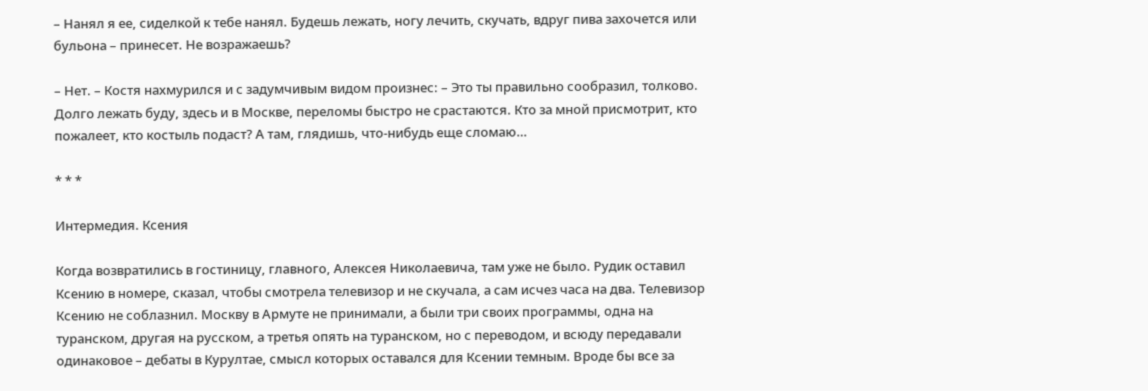– Нанял я ее, сиделкой к тебе нанял. Будешь лежать, ногу лечить, скучать, вдруг пива захочется или бульона – принесет. Не возражаешь?

– Нет. – Костя нахмурился и с задумчивым видом произнес: – Это ты правильно сообразил, толково. Долго лежать буду, здесь и в Москве, переломы быстро не срастаются. Кто за мной присмотрит, кто пожалеет, кто костыль подаст? А там, глядишь, что-нибудь еще сломаю…

* * *

Интермедия. Ксения

Когда возвратились в гостиницу, главного, Алексея Николаевича, там уже не было. Рудик оставил Ксению в номере, сказал, чтобы смотрела телевизор и не скучала, а сам исчез часа на два. Телевизор Ксению не соблазнил. Москву в Армуте не принимали, а были три своих программы, одна на туранском, другая на русском, а третья опять на туранском, но с переводом, и всюду передавали одинаковое – дебаты в Курултае, смысл которых оставался для Ксении темным. Вроде бы все за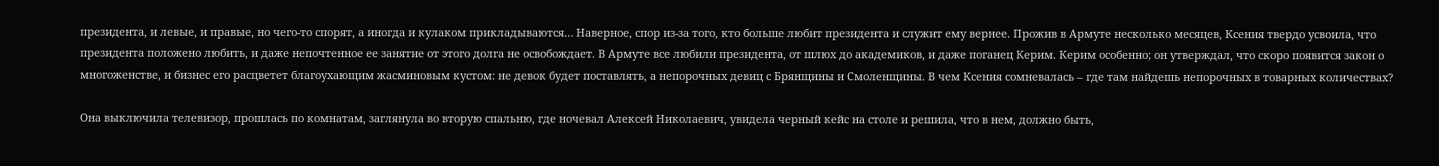президента, и левые, и правые, но чего-то спорят, а иногда и кулаком прикладываются… Наверное, спор из-за того, кто больше любит президента и служит ему вернее. Прожив в Армуте несколько месяцев, Ксения твердо усвоила, что президента положено любить, и даже непочтенное ее занятие от этого долга не освобождает. В Армуте все любили президента, от шлюх до академиков, и даже поганец Керим. Керим особенно; он утверждал, что скоро появится закон о многоженстве, и бизнес его расцветет благоухающим жасминовым кустом: не девок будет поставлять, а непорочных девиц с Брянщины и Смоленщины. В чем Ксения сомневалась – где там найдешь непорочных в товарных количествах?

Она выключила телевизор, прошлась по комнатам, заглянула во вторую спальню, где ночевал Алексей Николаевич, увидела черный кейс на столе и решила, что в нем, должно быть,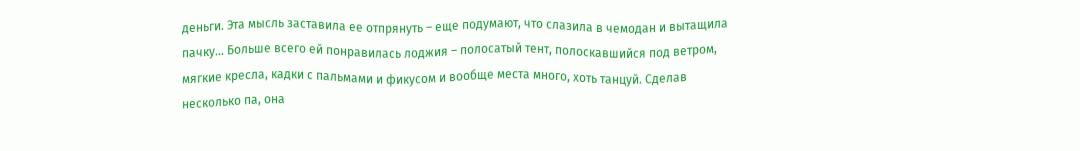деньги. Эта мысль заставила ее отпрянуть – еще подумают, что слазила в чемодан и вытащила пачку… Больше всего ей понравилась лоджия – полосатый тент, полоскавшийся под ветром, мягкие кресла, кадки с пальмами и фикусом и вообще места много, хоть танцуй. Сделав несколько па, она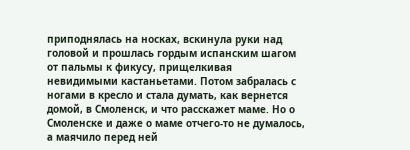приподнялась на носках, вскинула руки над головой и прошлась гордым испанским шагом от пальмы к фикусу, прищелкивая невидимыми кастаньетами. Потом забралась с ногами в кресло и стала думать, как вернется домой, в Смоленск, и что расскажет маме. Но о Смоленске и даже о маме отчего-то не думалось, а маячило перед ней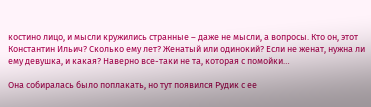костино лицо, и мысли кружились странные – даже не мысли, а вопросы. Кто он, этот Константин Ильич? Сколько ему лет? Женатый или одинокий? Если не женат, нужна ли ему девушка, и какая? Наверно все-таки не та, которая с помойки…

Она собиралась было поплакать, но тут появился Рудик с ее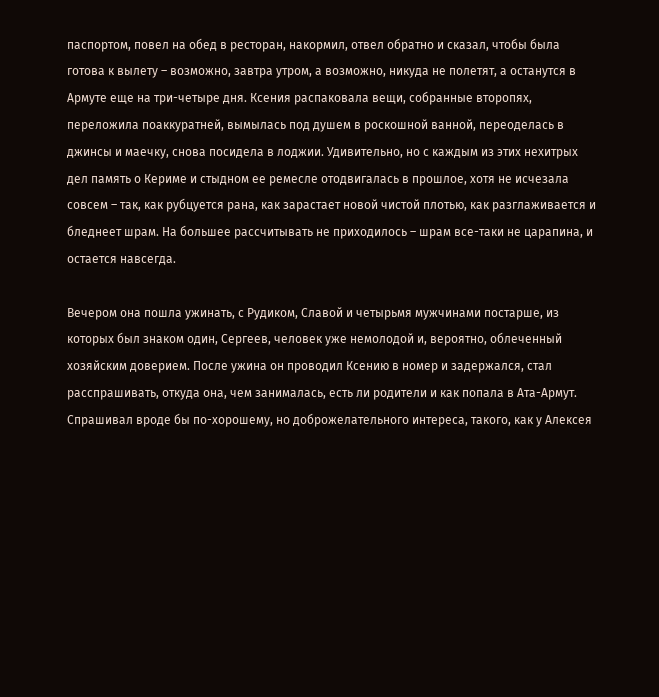паспортом, повел на обед в ресторан, накормил, отвел обратно и сказал, чтобы была готова к вылету – возможно, завтра утром, а возможно, никуда не полетят, а останутся в Армуте еще на три-четыре дня. Ксения распаковала вещи, собранные второпях, переложила поаккуратней, вымылась под душем в роскошной ванной, переоделась в джинсы и маечку, снова посидела в лоджии. Удивительно, но с каждым из этих нехитрых дел память о Кериме и стыдном ее ремесле отодвигалась в прошлое, хотя не исчезала совсем – так, как рубцуется рана, как зарастает новой чистой плотью, как разглаживается и бледнеет шрам. На большее рассчитывать не приходилось – шрам все-таки не царапина, и остается навсегда.

Вечером она пошла ужинать, с Рудиком, Славой и четырьмя мужчинами постарше, из которых был знаком один, Сергеев, человек уже немолодой и, вероятно, облеченный хозяйским доверием. После ужина он проводил Ксению в номер и задержался, стал расспрашивать, откуда она, чем занималась, есть ли родители и как попала в Ата-Армут. Спрашивал вроде бы по-хорошему, но доброжелательного интереса, такого, как у Алексея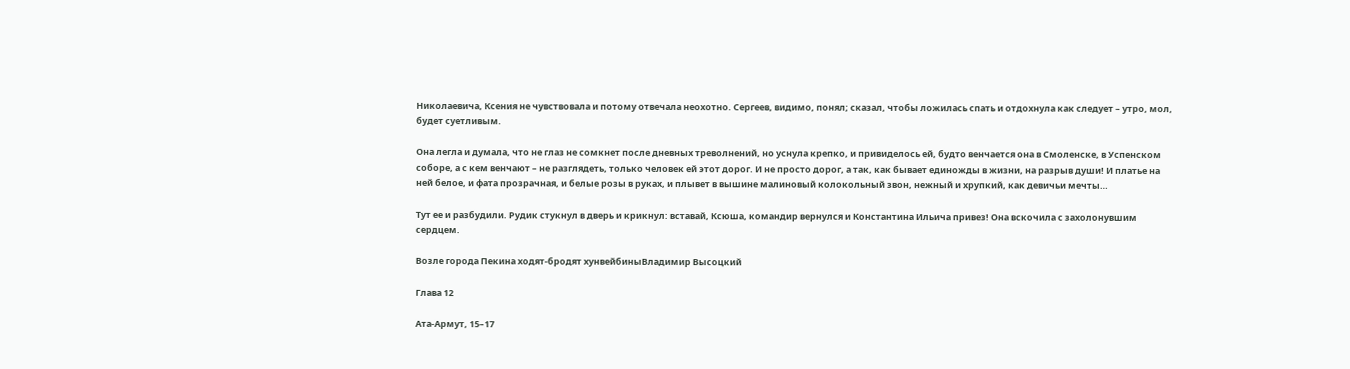Николаевича, Ксения не чувствовала и потому отвечала неохотно. Сергеев, видимо, понял; сказал, чтобы ложилась спать и отдохнула как следует – утро, мол, будет суетливым.

Она легла и думала, что не глаз не сомкнет после дневных треволнений, но уснула крепко, и привиделось ей, будто венчается она в Смоленске, в Успенском соборе, а с кем венчают – не разглядеть, только человек ей этот дорог. И не просто дорог, а так, как бывает единожды в жизни, на разрыв души! И платье на ней белое, и фата прозрачная, и белые розы в руках, и плывет в вышине малиновый колокольный звон, нежный и хрупкий, как девичьи мечты…

Тут ее и разбудили. Рудик стукнул в дверь и крикнул: вставай, Ксюша, командир вернулся и Константина Ильича привез! Она вскочила с захолонувшим сердцем.

Возле города Пекина ходят-бродят хунвейбиныВладимир Высоцкий

Глава 12

Ата-Армут, 15–17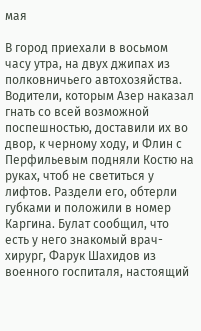мая

В город приехали в восьмом часу утра, на двух джипах из полковничьего автохозяйства. Водители, которым Азер наказал гнать со всей возможной поспешностью, доставили их во двор, к черному ходу, и Флин с Перфильевым подняли Костю на руках, чтоб не светиться у лифтов. Раздели его, обтерли губками и положили в номер Каргина. Булат сообщил, что есть у него знакомый врач-хирург, Фарук Шахидов из военного госпиталя, настоящий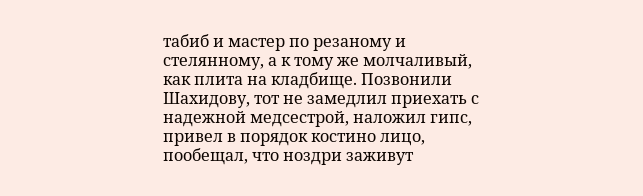табиб и мастер по резаному и стелянному, а к тому же молчаливый, как плита на кладбище. Позвонили Шахидову, тот не замедлил приехать с надежной медсестрой, наложил гипс, привел в порядок костино лицо, пообещал, что ноздри заживут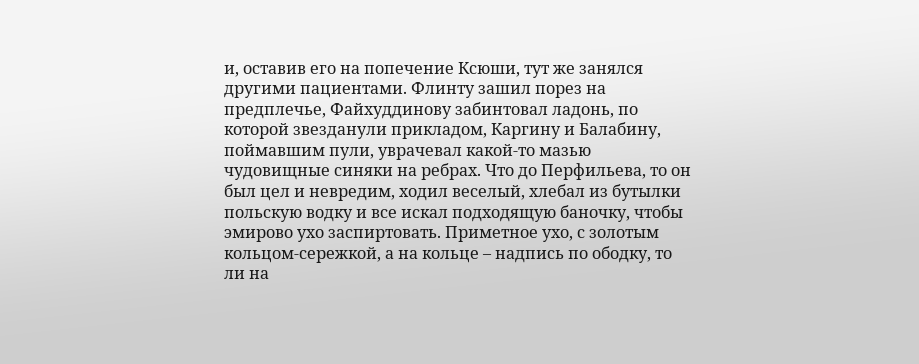и, оставив его на попечение Ксюши, тут же занялся другими пациентами. Флинту зашил порез на предплечье, Файхуддинову забинтовал ладонь, по которой звезданули прикладом, Каргину и Балабину, поймавшим пули, уврачевал какой-то мазью чудовищные синяки на ребрах. Что до Перфильева, то он был цел и невредим, ходил веселый, хлебал из бутылки польскую водку и все искал подходящую баночку, чтобы эмирово ухо заспиртовать. Приметное ухо, с золотым кольцом-сережкой, а на кольце – надпись по ободку, то ли на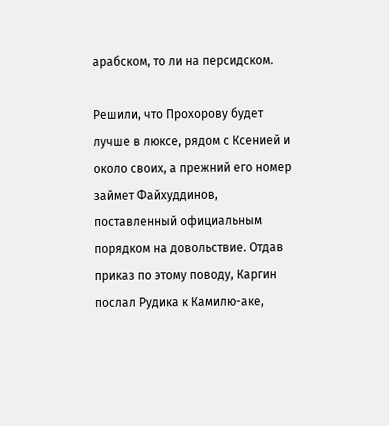арабском, то ли на персидском.

Решили, что Прохорову будет лучше в люксе, рядом с Ксенией и около своих, а прежний его номер займет Файхуддинов, поставленный официальным порядком на довольствие. Отдав приказ по этому поводу, Каргин послал Рудика к Камилю-аке,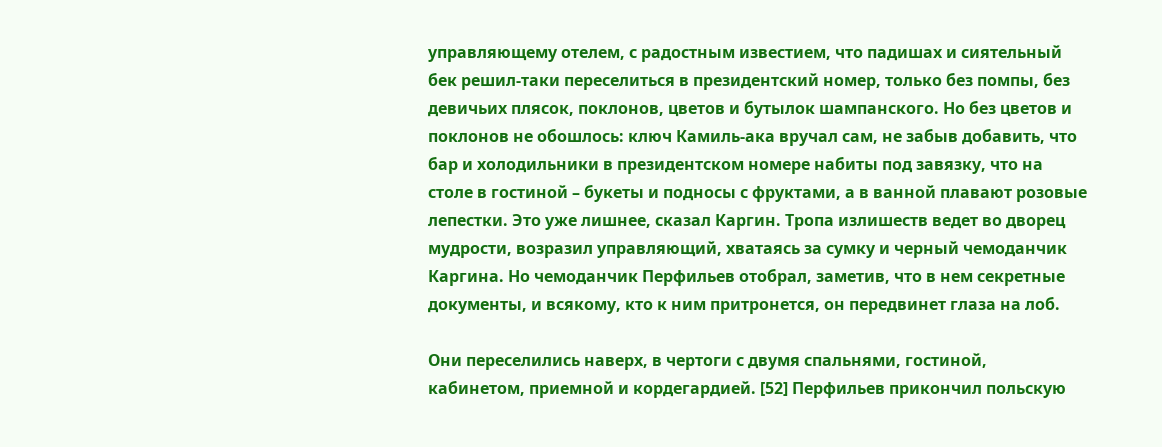управляющему отелем, с радостным известием, что падишах и сиятельный бек решил-таки переселиться в президентский номер, только без помпы, без девичьих плясок, поклонов, цветов и бутылок шампанского. Но без цветов и поклонов не обошлось: ключ Камиль-ака вручал сам, не забыв добавить, что бар и холодильники в президентском номере набиты под завязку, что на столе в гостиной – букеты и подносы с фруктами, а в ванной плавают розовые лепестки. Это уже лишнее, сказал Каргин. Тропа излишеств ведет во дворец мудрости, возразил управляющий, хватаясь за сумку и черный чемоданчик Каргина. Но чемоданчик Перфильев отобрал, заметив, что в нем секретные документы, и всякому, кто к ним притронется, он передвинет глаза на лоб.

Они переселились наверх, в чертоги с двумя спальнями, гостиной, кабинетом, приемной и кордегардией. [52] Перфильев прикончил польскую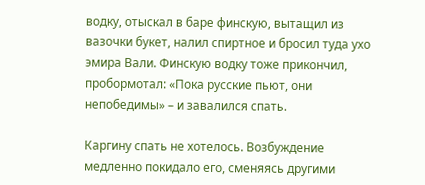водку, отыскал в баре финскую, вытащил из вазочки букет, налил спиртное и бросил туда ухо эмира Вали. Финскую водку тоже прикончил, пробормотал: «Пока русские пьют, они непобедимы» – и завалился спать.

Каргину спать не хотелось. Возбуждение медленно покидало его, сменяясь другими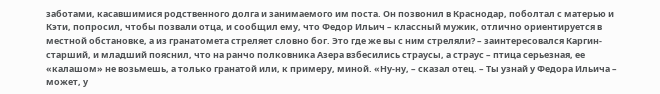заботами, касавшимися родственного долга и занимаемого им поста. Он позвонил в Краснодар, поболтал с матерью и Кэти, попросил, чтобы позвали отца, и сообщил ему, что Федор Ильич – классный мужик, отлично ориентируется в местной обстановке, а из гранатомета стреляет словно бог. Это где же вы с ним стреляли? – заинтересовался Каргин-старший, и младший пояснил, что на ранчо полковника Азера взбесились страусы, а страус – птица серьезная, ее «калашом» не возьмешь, а только гранатой или, к примеру, миной. «Ну-ну, – сказал отец. – Ты узнай у Федора Ильича – может, у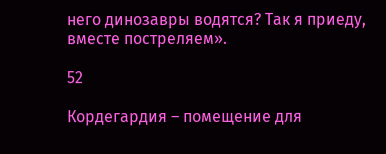него динозавры водятся? Так я приеду, вместе постреляем».

52

Кордегардия – помещение для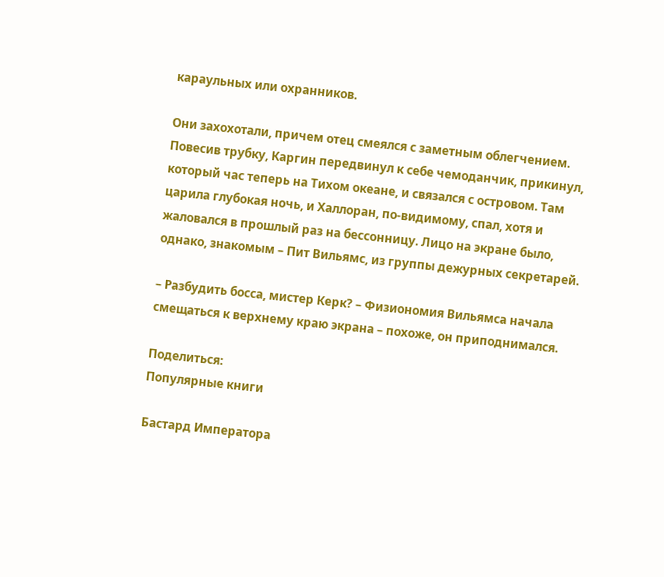караульных или охранников.

Они захохотали, причем отец смеялся с заметным облегчением. Повесив трубку, Каргин передвинул к себе чемоданчик, прикинул, который час теперь на Тихом океане, и связался с островом. Там царила глубокая ночь, и Халлоран, по-видимому, спал, хотя и жаловался в прошлый раз на бессонницу. Лицо на экране было, однако, знакомым – Пит Вильямс, из группы дежурных секретарей.

– Разбудить босса, мистер Керк? – Физиономия Вильямса начала смещаться к верхнему краю экрана – похоже, он приподнимался.

Поделиться:
Популярные книги

Бастард Императора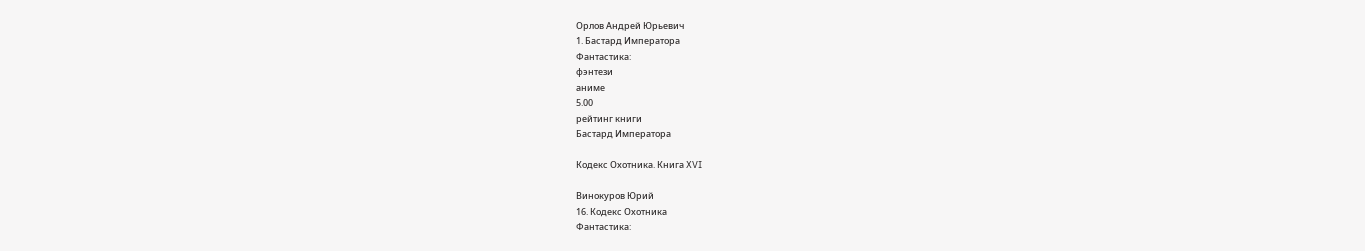Орлов Андрей Юрьевич
1. Бастард Императора
Фантастика:
фэнтези
аниме
5.00
рейтинг книги
Бастард Императора

Кодекс Охотника. Книга XVI

Винокуров Юрий
16. Кодекс Охотника
Фантастика: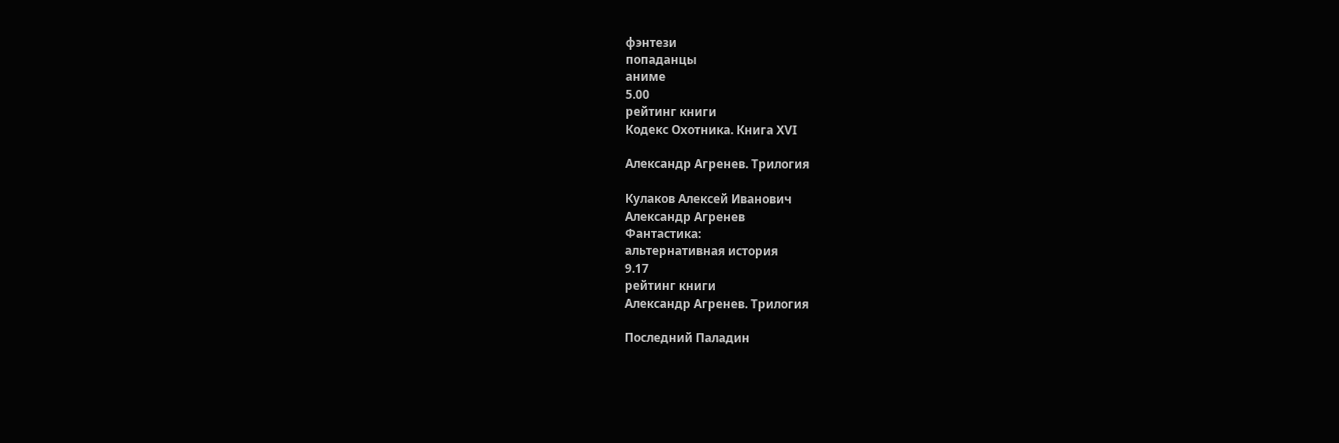фэнтези
попаданцы
аниме
5.00
рейтинг книги
Кодекс Охотника. Книга XVI

Александр Агренев. Трилогия

Кулаков Алексей Иванович
Александр Агренев
Фантастика:
альтернативная история
9.17
рейтинг книги
Александр Агренев. Трилогия

Последний Паладин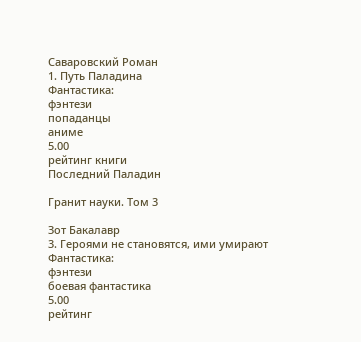Саваровский Роман
1. Путь Паладина
Фантастика:
фэнтези
попаданцы
аниме
5.00
рейтинг книги
Последний Паладин

Гранит науки. Том 3

Зот Бакалавр
3. Героями не становятся, ими умирают
Фантастика:
фэнтези
боевая фантастика
5.00
рейтинг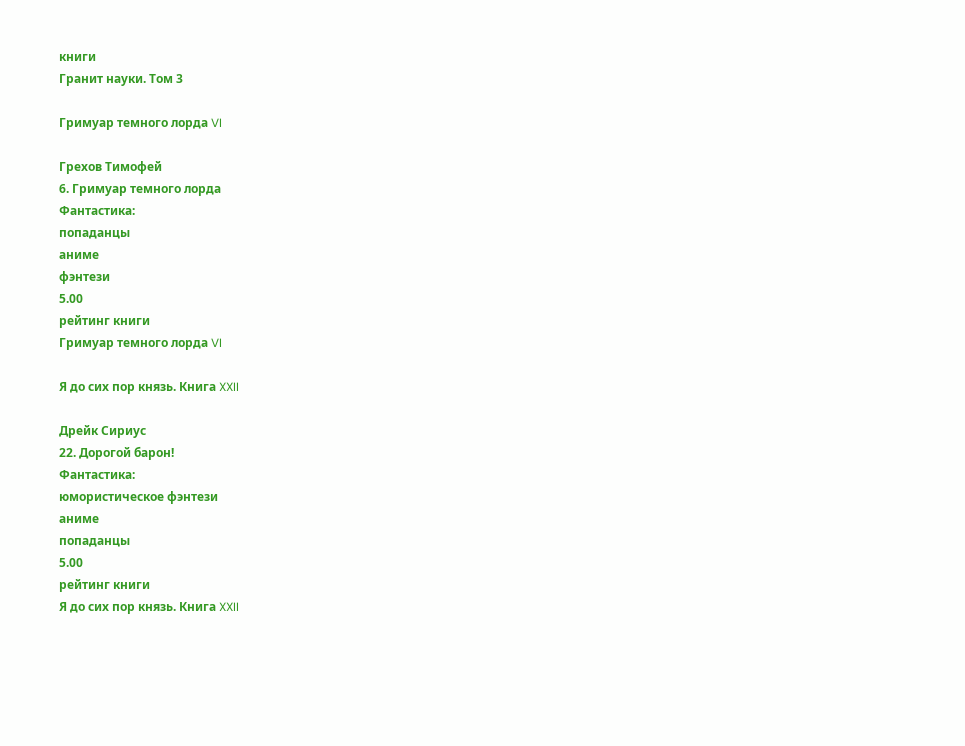книги
Гранит науки. Том 3

Гримуар темного лорда VI

Грехов Тимофей
6. Гримуар темного лорда
Фантастика:
попаданцы
аниме
фэнтези
5.00
рейтинг книги
Гримуар темного лорда VI

Я до сих пор князь. Книга XXII

Дрейк Сириус
22. Дорогой барон!
Фантастика:
юмористическое фэнтези
аниме
попаданцы
5.00
рейтинг книги
Я до сих пор князь. Книга XXII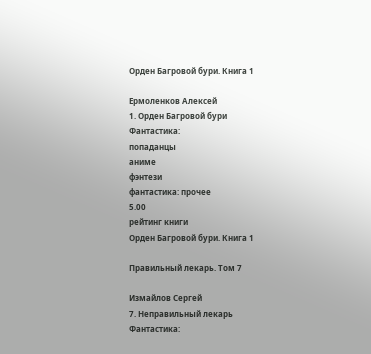Орден Багровой бури. Книга 1

Ермоленков Алексей
1. Орден Багровой бури
Фантастика:
попаданцы
аниме
фэнтези
фантастика: прочее
5.00
рейтинг книги
Орден Багровой бури. Книга 1

Правильный лекарь. Том 7

Измайлов Сергей
7. Неправильный лекарь
Фантастика: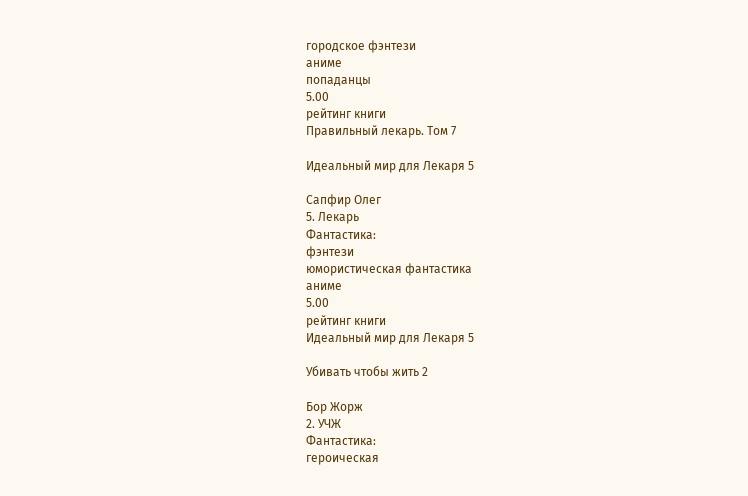городское фэнтези
аниме
попаданцы
5.00
рейтинг книги
Правильный лекарь. Том 7

Идеальный мир для Лекаря 5

Сапфир Олег
5. Лекарь
Фантастика:
фэнтези
юмористическая фантастика
аниме
5.00
рейтинг книги
Идеальный мир для Лекаря 5

Убивать чтобы жить 2

Бор Жорж
2. УЧЖ
Фантастика:
героическая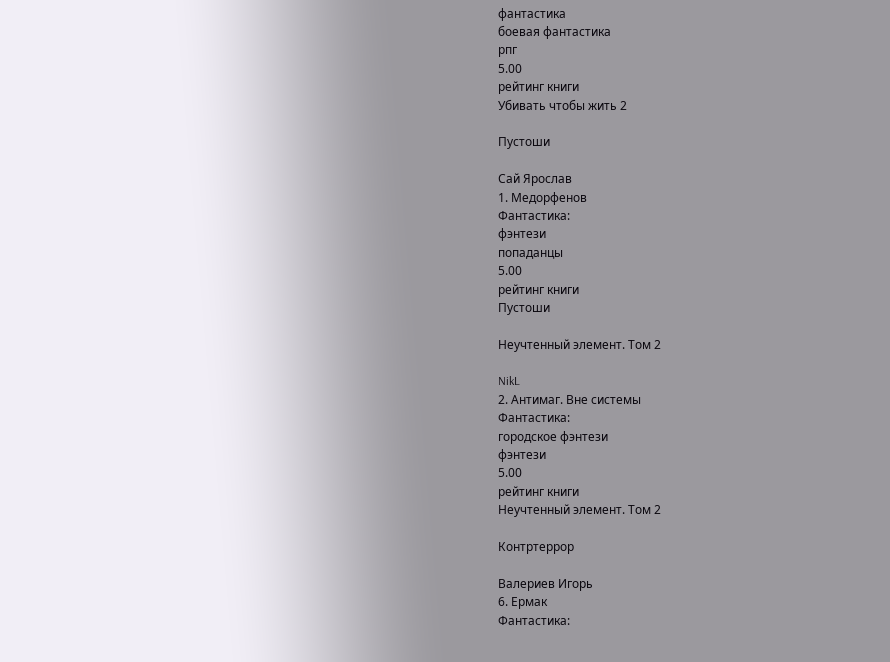фантастика
боевая фантастика
рпг
5.00
рейтинг книги
Убивать чтобы жить 2

Пустоши

Сай Ярослав
1. Медорфенов
Фантастика:
фэнтези
попаданцы
5.00
рейтинг книги
Пустоши

Неучтенный элемент. Том 2

NikL
2. Антимаг. Вне системы
Фантастика:
городское фэнтези
фэнтези
5.00
рейтинг книги
Неучтенный элемент. Том 2

Контртеррор

Валериев Игорь
6. Ермак
Фантастика: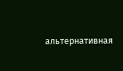альтернативная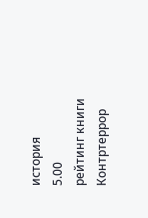история
5.00
рейтинг книги
Контртеррор